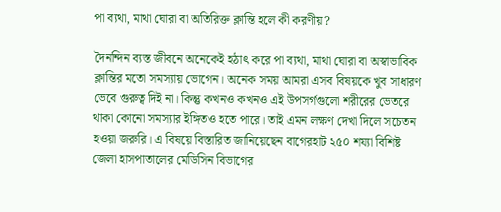পা ব্যথা, মাথা ঘোরা বা অতিরিক্ত ক্লান্তি হলে কী করণীয়?

দৈনন্দিন ব্যস্ত জীবনে অনেকেই হঠাৎ করে পা ব্যথা, মাথা ঘোরা বা অস্বাভাবিক ক্লান্তির মতো সমস্যায় ভোগেন। অনেক সময় আমরা এসব বিষয়কে খুব সাধারণ ভেবে গুরুত্ব দিই না। কিন্তু কখনও কখনও এই উপসর্গগুলো শরীরের ভেতরে থাকা কোনো সমস্যার ইঙ্গিতও হতে পারে। তাই এমন লক্ষণ দেখা দিলে সচেতন হওয়া জরুরি। এ বিষয়ে বিস্তারিত জানিয়েছেন বাগেরহাট ২৫০ শয্যা বিশিষ্ট জেলা হাসপাতালের মেডিসিন বিভাগের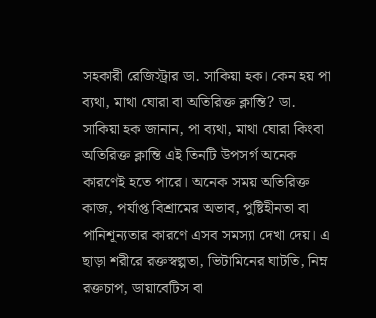সহকারী রেজিস্ট্রার ডা. সাকিয়া হক। কেন হয় পা ব্যথা, মাথা ঘোরা বা অতিরিক্ত ক্লান্তি? ডা. সাকিয়া হক জানান, পা ব্যথা, মাথা ঘোরা কিংবা অতিরিক্ত ক্লান্তি এই তিনটি উপসর্গ অনেক কারণেই হতে পারে। অনেক সময় অতিরিক্ত কাজ, পর্যাপ্ত বিশ্রামের অভাব, পুষ্টিহীনতা বা পানিশূন্যতার কারণে এসব সমস্যা দেখা দেয়। এ ছাড়া শরীরে রক্তস্বল্পতা, ভিটামিনের ঘাটতি, নিম্ন রক্তচাপ, ডায়াবেটিস বা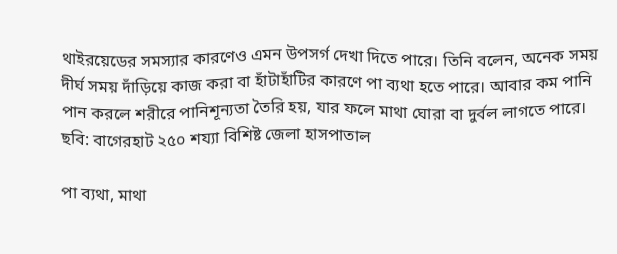থাইরয়েডের সমস্যার কারণেও এমন উপসর্গ দেখা দিতে পারে। তিনি বলেন, অনেক সময় দীর্ঘ সময় দাঁড়িয়ে কাজ করা বা হাঁটাহাঁটির কারণে পা ব্যথা হতে পারে। আবার কম পানি পান করলে শরীরে পানিশূন্যতা তৈরি হয়, যার ফলে মাথা ঘোরা বা দুর্বল লাগতে পারে। ছবি: বাগেরহাট ২৫০ শয্যা বিশিষ্ট জেলা হাসপাতাল

পা ব্যথা, মাথা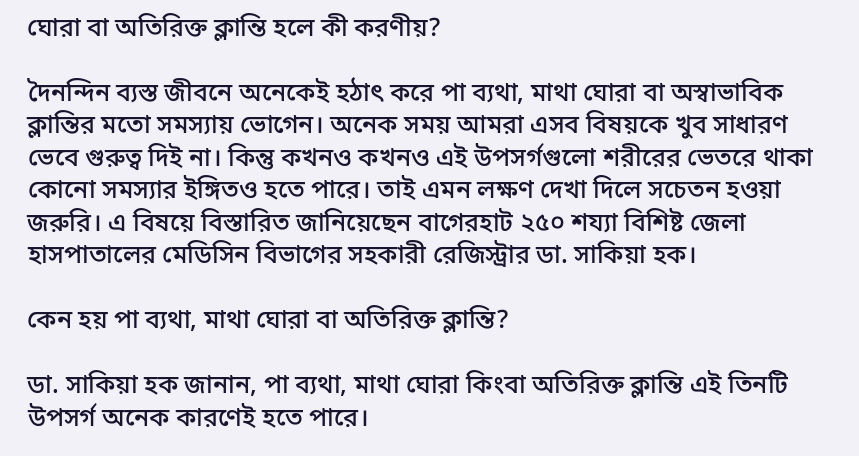ঘোরা বা অতিরিক্ত ক্লান্তি হলে কী করণীয়?

দৈনন্দিন ব্যস্ত জীবনে অনেকেই হঠাৎ করে পা ব্যথা, মাথা ঘোরা বা অস্বাভাবিক ক্লান্তির মতো সমস্যায় ভোগেন। অনেক সময় আমরা এসব বিষয়কে খুব সাধারণ ভেবে গুরুত্ব দিই না। কিন্তু কখনও কখনও এই উপসর্গগুলো শরীরের ভেতরে থাকা কোনো সমস্যার ইঙ্গিতও হতে পারে। তাই এমন লক্ষণ দেখা দিলে সচেতন হওয়া জরুরি। এ বিষয়ে বিস্তারিত জানিয়েছেন বাগেরহাট ২৫০ শয্যা বিশিষ্ট জেলা হাসপাতালের মেডিসিন বিভাগের সহকারী রেজিস্ট্রার ডা. সাকিয়া হক।

কেন হয় পা ব্যথা, মাথা ঘোরা বা অতিরিক্ত ক্লান্তি?

ডা. সাকিয়া হক জানান, পা ব্যথা, মাথা ঘোরা কিংবা অতিরিক্ত ক্লান্তি এই তিনটি উপসর্গ অনেক কারণেই হতে পারে।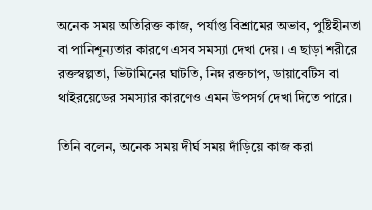অনেক সময় অতিরিক্ত কাজ, পর্যাপ্ত বিশ্রামের অভাব, পুষ্টিহীনতা বা পানিশূন্যতার কারণে এসব সমস্যা দেখা দেয়। এ ছাড়া শরীরে রক্তস্বল্পতা, ভিটামিনের ঘাটতি, নিম্ন রক্তচাপ, ডায়াবেটিস বা থাইরয়েডের সমস্যার কারণেও এমন উপসর্গ দেখা দিতে পারে।

তিনি বলেন, অনেক সময় দীর্ঘ সময় দাঁড়িয়ে কাজ করা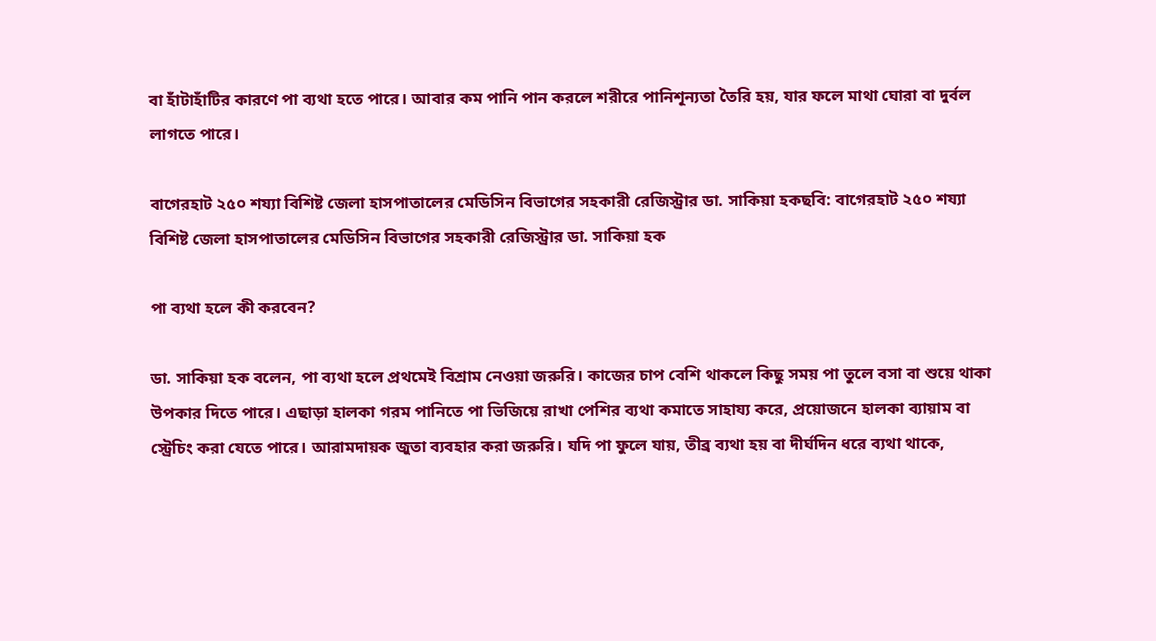বা হাঁটাহাঁটির কারণে পা ব্যথা হতে পারে। আবার কম পানি পান করলে শরীরে পানিশূন্যতা তৈরি হয়, যার ফলে মাথা ঘোরা বা দুর্বল লাগতে পারে।

বাগেরহাট ২৫০ শয্যা বিশিষ্ট জেলা হাসপাতালের মেডিসিন বিভাগের সহকারী রেজিস্ট্রার ডা. সাকিয়া হকছবি: বাগেরহাট ২৫০ শয্যা বিশিষ্ট জেলা হাসপাতালের মেডিসিন বিভাগের সহকারী রেজিস্ট্রার ডা. সাকিয়া হক

পা ব্যথা হলে কী করবেন?

ডা. সাকিয়া হক বলেন, পা ব্যথা হলে প্রথমেই বিশ্রাম নেওয়া জরুরি। কাজের চাপ বেশি থাকলে কিছু সময় পা তুলে বসা বা শুয়ে থাকা উপকার দিতে পারে। এছাড়া হালকা গরম পানিতে পা ভিজিয়ে রাখা পেশির ব্যথা কমাতে সাহায্য করে, প্রয়োজনে হালকা ব্যায়াম বা স্ট্রেচিং করা যেতে পারে। আরামদায়ক জুতা ব্যবহার করা জরুরি। যদি পা ফুলে যায়, তীব্র ব্যথা হয় বা দীর্ঘদিন ধরে ব্যথা থাকে,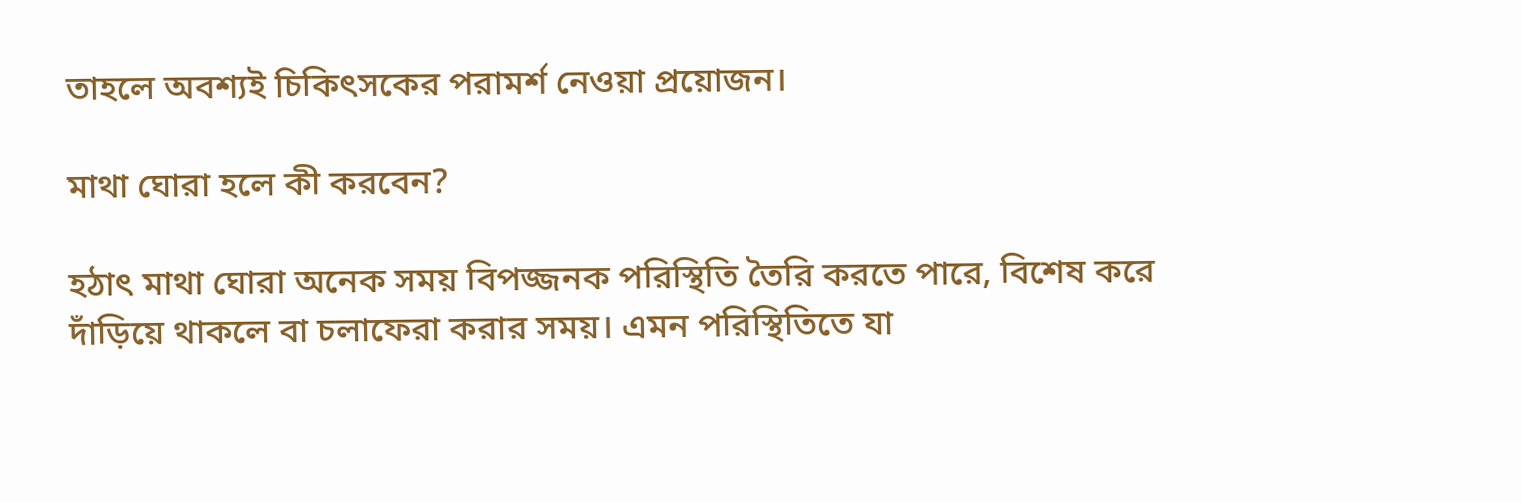তাহলে অবশ্যই চিকিৎসকের পরামর্শ নেওয়া প্রয়োজন।

মাথা ঘোরা হলে কী করবেন?

হঠাৎ মাথা ঘোরা অনেক সময় বিপজ্জনক পরিস্থিতি তৈরি করতে পারে, বিশেষ করে দাঁড়িয়ে থাকলে বা চলাফেরা করার সময়। এমন পরিস্থিতিতে যা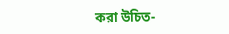করা উচিত-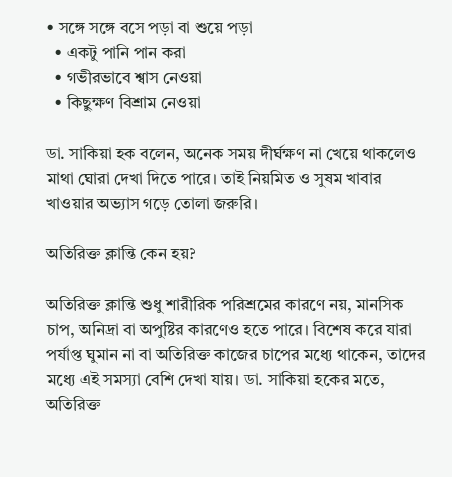• সঙ্গে সঙ্গে বসে পড়া বা শুয়ে পড়া
  • একটু পানি পান করা
  • গভীরভাবে শ্বাস নেওয়া
  • কিছুক্ষণ বিশ্রাম নেওয়া

ডা. সাকিয়া হক বলেন, অনেক সময় দীর্ঘক্ষণ না খেয়ে থাকলেও মাথা ঘোরা দেখা দিতে পারে। তাই নিয়মিত ও সুষম খাবার খাওয়ার অভ্যাস গড়ে তোলা জরুরি।

অতিরিক্ত ক্লান্তি কেন হয়?

অতিরিক্ত ক্লান্তি শুধু শারীরিক পরিশ্রমের কারণে নয়, মানসিক চাপ, অনিদ্রা বা অপুষ্টির কারণেও হতে পারে। বিশেষ করে যারা পর্যাপ্ত ঘুমান না বা অতিরিক্ত কাজের চাপের মধ্যে থাকেন, তাদের মধ্যে এই সমস্যা বেশি দেখা যায়। ডা. সাকিয়া হকের মতে, অতিরিক্ত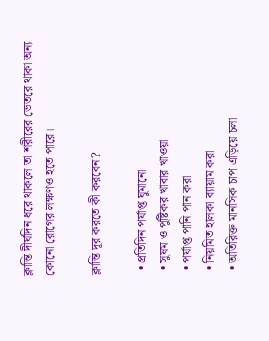ক্লান্তি দীর্ঘদিন ধরে থাকলে তা শরীরের ভেতরে থাকা অন্য কোনো রোগের লক্ষণও হতে পারে।

ক্লান্তি দূর করতে কী করবেন?

  • প্রতিদিন পর্যাপ্ত ঘুমানো
  • সুষম ও পুষ্টিকর খাবার খাওয়া
  • পর্যাপ্ত পানি পান করা
  • নিয়মিত হালকা ব্যায়াম করা
  • অতিরিক্ত মানসিক চাপ এড়িয়ে চলা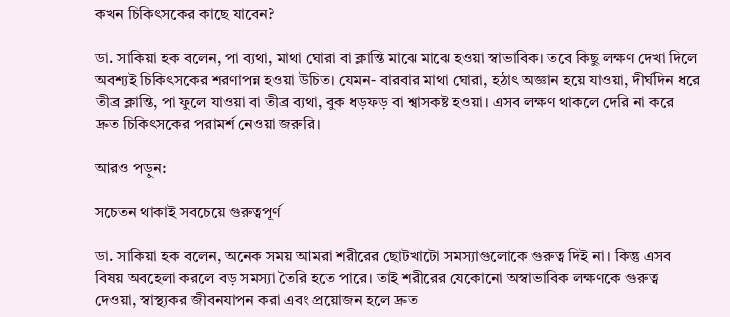কখন চিকিৎসকের কাছে যাবেন?

ডা. সাকিয়া হক বলেন, পা ব্যথা, মাথা ঘোরা বা ক্লান্তি মাঝে মাঝে হওয়া স্বাভাবিক। তবে কিছু লক্ষণ দেখা দিলে অবশ্যই চিকিৎসকের শরণাপন্ন হওয়া উচিত। যেমন- বারবার মাথা ঘোরা, হঠাৎ অজ্ঞান হয়ে যাওয়া, দীর্ঘদিন ধরে তীব্র ক্লান্তি, পা ফুলে যাওয়া বা তীব্র ব্যথা, বুক ধড়ফড় বা শ্বাসকষ্ট হওয়া। এসব লক্ষণ থাকলে দেরি না করে দ্রুত চিকিৎসকের পরামর্শ নেওয়া জরুরি।

আরও পড়ুন:

সচেতন থাকাই সবচেয়ে গুরুত্বপূর্ণ

ডা. সাকিয়া হক বলেন, অনেক সময় আমরা শরীরের ছোটখাটো সমস্যাগুলোকে গুরুত্ব দিই না। কিন্তু এসব বিষয় অবহেলা করলে বড় সমস্যা তৈরি হতে পারে। তাই শরীরের যেকোনো অস্বাভাবিক লক্ষণকে গুরুত্ব দেওয়া, স্বাস্থ্যকর জীবনযাপন করা এবং প্রয়োজন হলে দ্রুত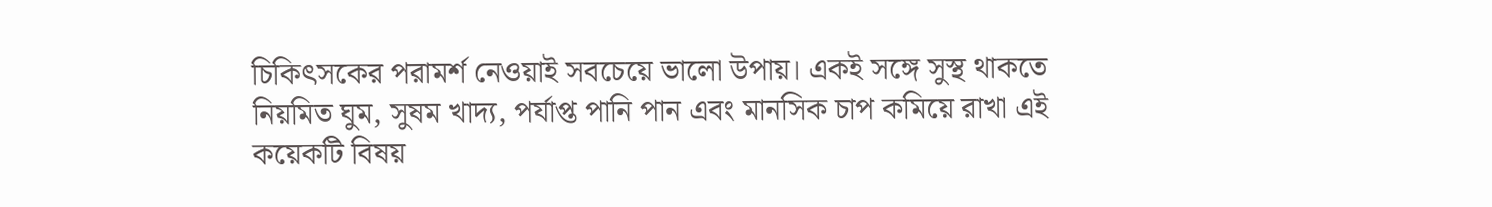চিকিৎসকের পরামর্শ নেওয়াই সবচেয়ে ভালো উপায়। একই সঙ্গে সুস্থ থাকতে নিয়মিত ঘুম, সুষম খাদ্য, পর্যাপ্ত পানি পান এবং মানসিক চাপ কমিয়ে রাখা এই কয়েকটি বিষয়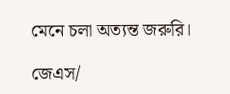মেনে চলা অত্যন্ত জরুরি।

জেএস/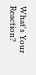What's Your Reaction?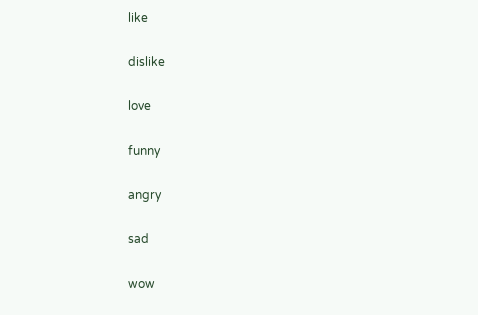like

dislike

love

funny

angry

sad

wow